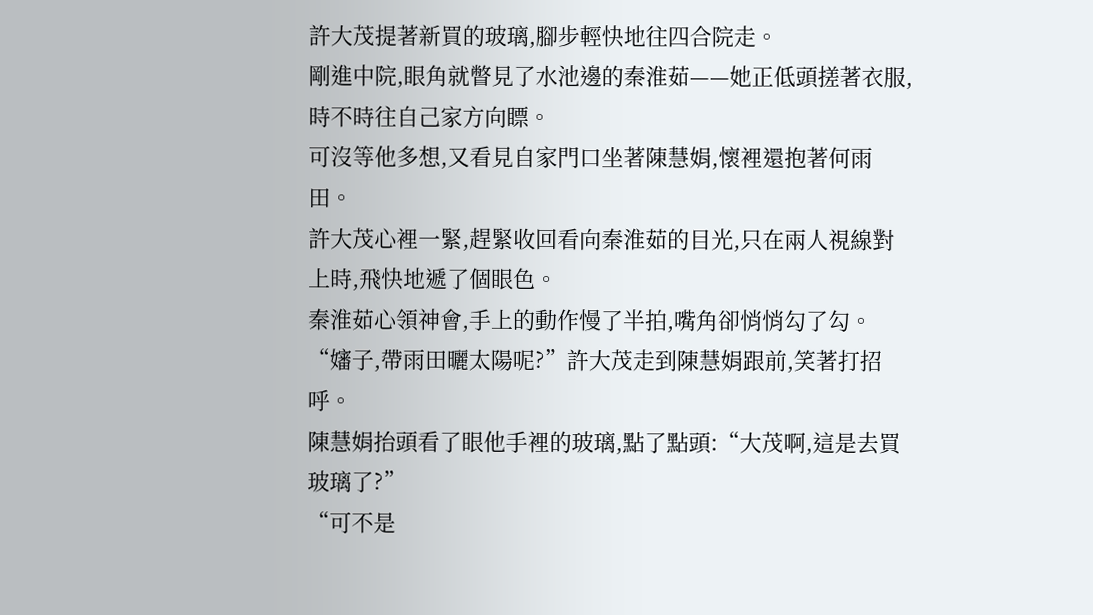許大茂提著新買的玻璃,腳步輕快地往四合院走。
剛進中院,眼角就瞥見了水池邊的秦淮茹——她正低頭搓著衣服,時不時往自己家方向瞟。
可沒等他多想,又看見自家門口坐著陳慧娟,懷裡還抱著何雨田。
許大茂心裡一緊,趕緊收回看向秦淮茹的目光,只在兩人視線對上時,飛快地遞了個眼色。
秦淮茹心領神會,手上的動作慢了半拍,嘴角卻悄悄勾了勾。
“嬸子,帶雨田曬太陽呢?”許大茂走到陳慧娟跟前,笑著打招呼。
陳慧娟抬頭看了眼他手裡的玻璃,點了點頭:“大茂啊,這是去買玻璃了?”
“可不是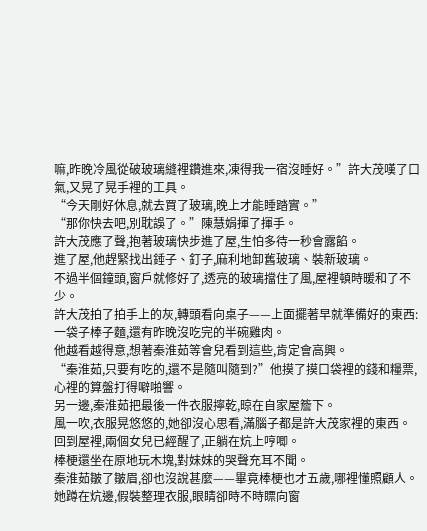嘛,昨晚冷風從破玻璃縫裡鑽進來,凍得我一宿沒睡好。”許大茂嘆了口氣,又晃了晃手裡的工具。
“今天剛好休息,就去買了玻璃,晚上才能睡踏實。”
“那你快去吧,別耽誤了。”陳慧娟揮了揮手。
許大茂應了聲,抱著玻璃快步進了屋,生怕多待一秒會露餡。
進了屋,他趕緊找出錘子、釘子,麻利地卸舊玻璃、裝新玻璃。
不過半個鐘頭,窗戶就修好了,透亮的玻璃擋住了風,屋裡頓時暖和了不少。
許大茂拍了拍手上的灰,轉頭看向桌子——上面擺著早就準備好的東西:一袋子棒子麵,還有昨晚沒吃完的半碗雞肉。
他越看越得意,想著秦淮茹等會兒看到這些,肯定會高興。
“秦淮茹,只要有吃的,還不是隨叫隨到?”他摸了摸口袋裡的錢和糧票,心裡的算盤打得噼啪響。
另一邊,秦淮茹把最後一件衣服擰乾,晾在自家屋簷下。
風一吹,衣服晃悠悠的,她卻沒心思看,滿腦子都是許大茂家裡的東西。
回到屋裡,兩個女兒已經醒了,正躺在炕上哼唧。
棒梗還坐在原地玩木塊,對妹妹的哭聲充耳不聞。
秦淮茹皺了皺眉,卻也沒說甚麼——畢竟棒梗也才五歲,哪裡懂照顧人。
她蹲在炕邊,假裝整理衣服,眼睛卻時不時瞟向窗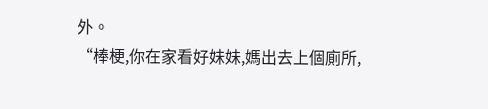外。
“棒梗,你在家看好妹妹,媽出去上個廁所,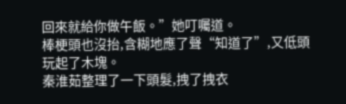回來就給你做午飯。”她叮囑道。
棒梗頭也沒抬,含糊地應了聲“知道了”,又低頭玩起了木塊。
秦淮茹整理了一下頭髮,拽了拽衣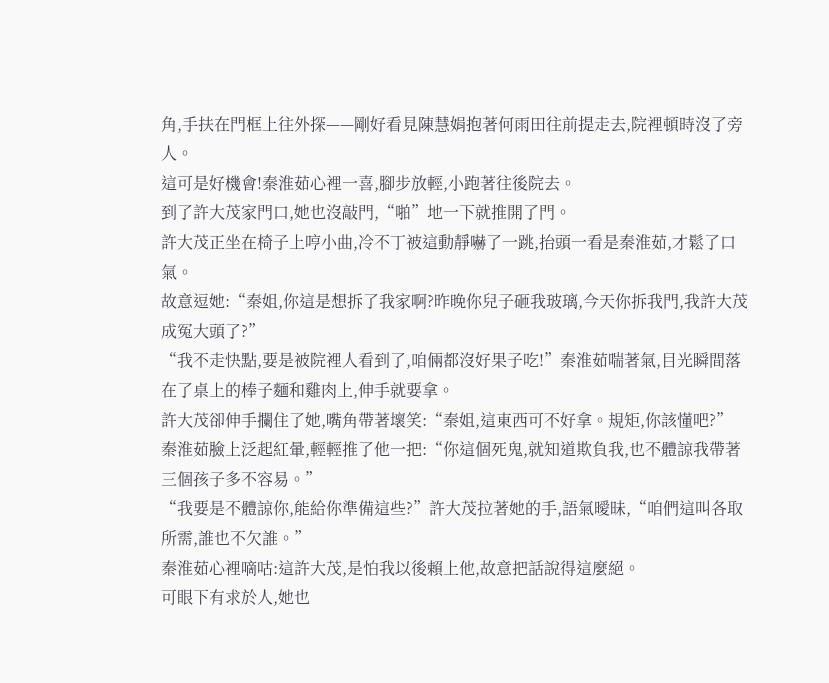角,手扶在門框上往外探——剛好看見陳慧娟抱著何雨田往前提走去,院裡頓時沒了旁人。
這可是好機會!秦淮茹心裡一喜,腳步放輕,小跑著往後院去。
到了許大茂家門口,她也沒敲門,“啪”地一下就推開了門。
許大茂正坐在椅子上哼小曲,冷不丁被這動靜嚇了一跳,抬頭一看是秦淮茹,才鬆了口氣。
故意逗她:“秦姐,你這是想拆了我家啊?昨晚你兒子砸我玻璃,今天你拆我門,我許大茂成冤大頭了?”
“我不走快點,要是被院裡人看到了,咱倆都沒好果子吃!”秦淮茹喘著氣,目光瞬間落在了桌上的棒子麵和雞肉上,伸手就要拿。
許大茂卻伸手攔住了她,嘴角帶著壞笑:“秦姐,這東西可不好拿。規矩,你該懂吧?”
秦淮茹臉上泛起紅暈,輕輕推了他一把:“你這個死鬼,就知道欺負我,也不體諒我帶著三個孩子多不容易。”
“我要是不體諒你,能給你準備這些?”許大茂拉著她的手,語氣曖昧,“咱們這叫各取所需,誰也不欠誰。”
秦淮茹心裡嘀咕:這許大茂,是怕我以後賴上他,故意把話說得這麼絕。
可眼下有求於人,她也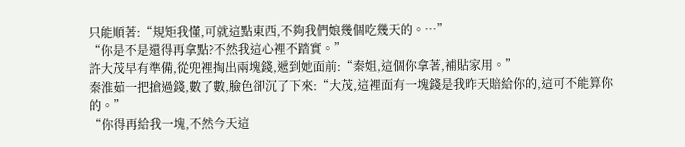只能順著:“規矩我懂,可就這點東西,不夠我們娘幾個吃幾天的。…”
“你是不是還得再拿點?不然我這心裡不踏實。”
許大茂早有準備,從兜裡掏出兩塊錢,遞到她面前:“秦姐,這個你拿著,補貼家用。”
秦淮茹一把搶過錢,數了數,臉色卻沉了下來:“大茂,這裡面有一塊錢是我昨天賠給你的,這可不能算你的。”
“你得再給我一塊,不然今天這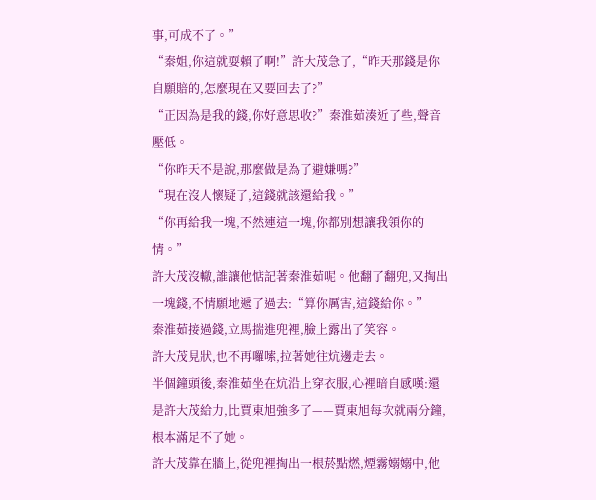事,可成不了。”
“秦姐,你這就耍賴了啊!”許大茂急了,“昨天那錢是你自願賠的,怎麼現在又要回去了?”
“正因為是我的錢,你好意思收?”秦淮茹湊近了些,聲音壓低。
“你昨天不是說,那麼做是為了避嫌嗎?”
“現在沒人懷疑了,這錢就該還給我。”
“你再給我一塊,不然連這一塊,你都別想讓我領你的情。”
許大茂沒轍,誰讓他惦記著秦淮茹呢。他翻了翻兜,又掏出一塊錢,不情願地遞了過去:“算你厲害,這錢給你。”
秦淮茹接過錢,立馬揣進兜裡,臉上露出了笑容。
許大茂見狀,也不再囉嗦,拉著她往炕邊走去。
半個鐘頭後,秦淮茹坐在炕沿上穿衣服,心裡暗自感嘆:還是許大茂給力,比賈東旭強多了——賈東旭每次就兩分鐘,根本滿足不了她。
許大茂靠在牆上,從兜裡掏出一根菸點燃,煙霧嫋嫋中,他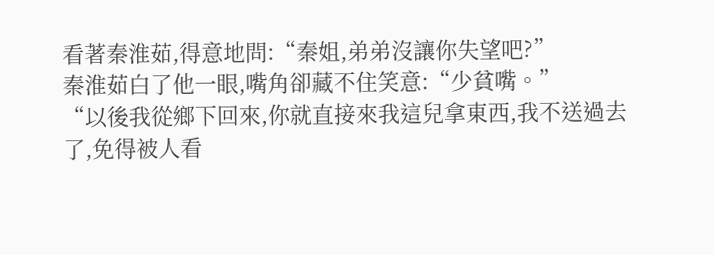看著秦淮茹,得意地問:“秦姐,弟弟沒讓你失望吧?”
秦淮茹白了他一眼,嘴角卻藏不住笑意:“少貧嘴。”
“以後我從鄉下回來,你就直接來我這兒拿東西,我不送過去了,免得被人看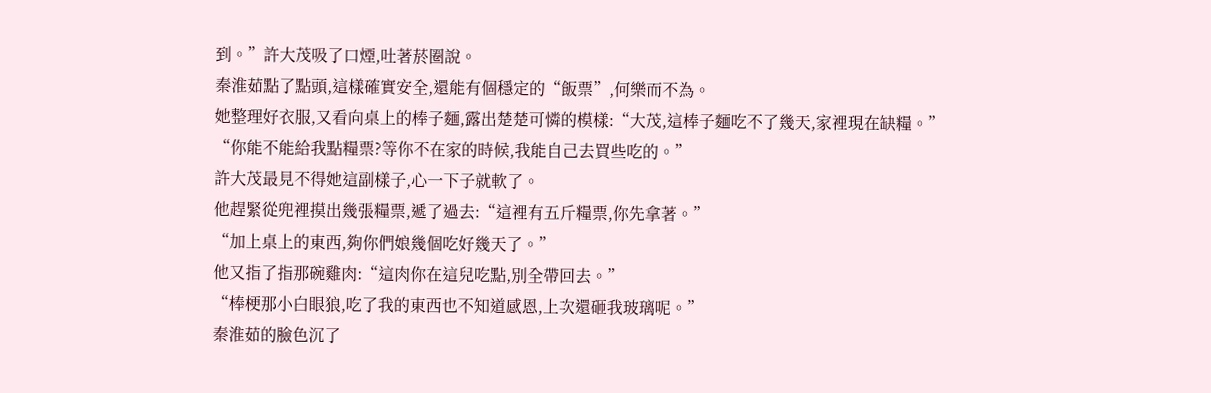到。”許大茂吸了口煙,吐著菸圈說。
秦淮茹點了點頭,這樣確實安全,還能有個穩定的“飯票”,何樂而不為。
她整理好衣服,又看向桌上的棒子麵,露出楚楚可憐的模樣:“大茂,這棒子麵吃不了幾天,家裡現在缺糧。”
“你能不能給我點糧票?等你不在家的時候,我能自己去買些吃的。”
許大茂最見不得她這副樣子,心一下子就軟了。
他趕緊從兜裡摸出幾張糧票,遞了過去:“這裡有五斤糧票,你先拿著。”
“加上桌上的東西,夠你們娘幾個吃好幾天了。”
他又指了指那碗雞肉:“這肉你在這兒吃點,別全帶回去。”
“棒梗那小白眼狼,吃了我的東西也不知道感恩,上次還砸我玻璃呢。”
秦淮茹的臉色沉了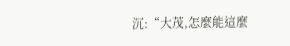沉:“大茂,怎麼能這麼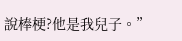說棒梗?他是我兒子。”